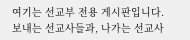여기는 선교부 전용 게시판입니다.
보내는 선교사들과, 나가는 선교사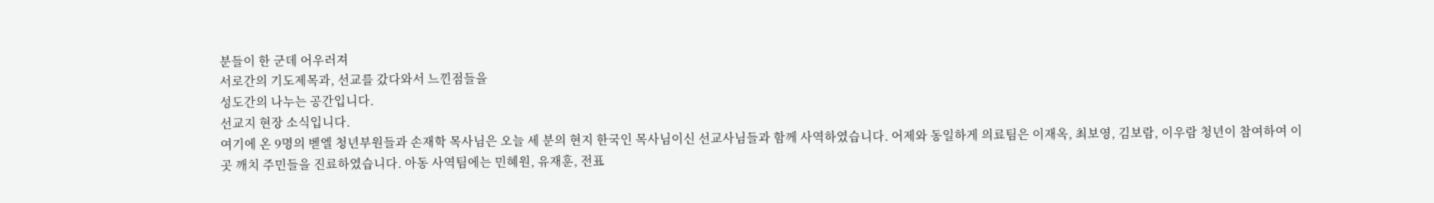분들이 한 군데 어우러져
서로간의 기도제목과, 선교를 갔다와서 느낀점들을
성도간의 나누는 공간입니다.
선교지 현장 소식입니다.
여기에 온 9명의 벧엘 청년부원들과 손재학 목사님은 오늘 세 분의 현지 한국인 목사님이신 선교사님들과 함께 사역하였습니다. 어제와 동일하게 의료팀은 이재옥, 최보영, 김보람, 이우람 청년이 참여하여 이곳 깨치 주민들을 진료하였습니다. 아동 사역팀에는 민혜원, 유재훈, 전표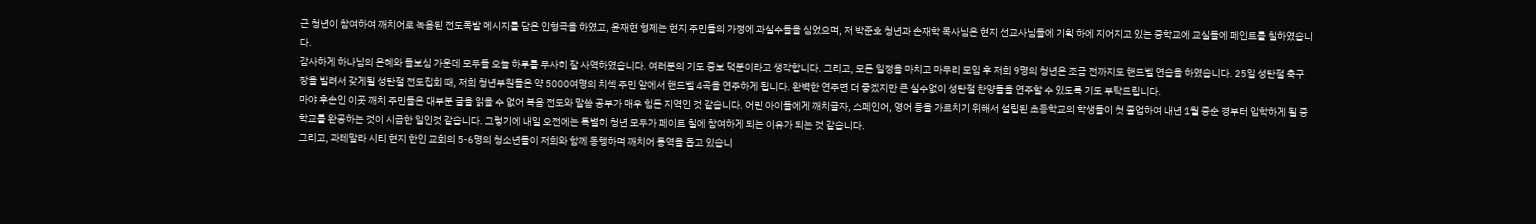근 청년이 참여하여 깨치어로 녹음된 전도폭발 메시지를 담은 인형극을 하였고, 윤재현 형제는 현지 주민들의 가정에 과실수들을 심었으며, 저 박준호 청년과 손재학 목사님은 현지 선교사님들에 기획 하에 지어지고 있는 중학교에 교실들에 페인트를 칠하였습니다.
감사하게 하나님의 은혜와 돌보심 가운데 모두들 오늘 하루를 무사히 잘 사역하였습니다. 여러분의 기도 중보 덕분이라고 생각합니다. 그리고, 모든 일정을 마치고 마무리 모임 후 저희 9명의 청년은 조금 전까지도 핸드벨 연습을 하였습니다. 25일 성탄절 축구장을 빌려서 갖게될 성탄절 전도집회 때, 저희 청년부원들은 약 5000여명의 치섹 주민 앞에서 핸드벨 4곡을 연주하게 됩니다. 완벽한 연주면 더 좋겠지만 큰 실수없이 성탄절 찬양들을 연주할 수 있도록 기도 부탁드립니다.
마야 후손인 이곳 깨치 주민들은 대부분 글을 읽을 수 없어 복음 전도와 말씀 공부가 매우 힘든 지역인 것 같습니다. 어린 아이들에게 깨치글자, 스페인어, 영어 등을 가르치기 위해서 설립된 초등학교의 학생들이 첫 졸업하여 내년 1월 중순 경부터 입학하게 될 중학교를 완공하는 것이 시급한 일인것 같습니다. 그렇기에 내일 오전에는 특별히 청년 모두가 페이트 칠에 참여하게 되는 이유가 되는 것 같습니다.
그리고, 과테말라 시티 현지 한인 교회의 5-6명의 청소년들이 저희와 함께 동행하며 깨치어 통역을 돕고 있습니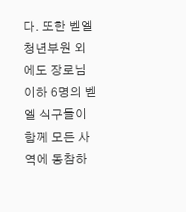다. 또한 벧엘 청년부원 외에도 장로님 이하 6명의 벧엘 식구들이 함께 모든 사역에 동참하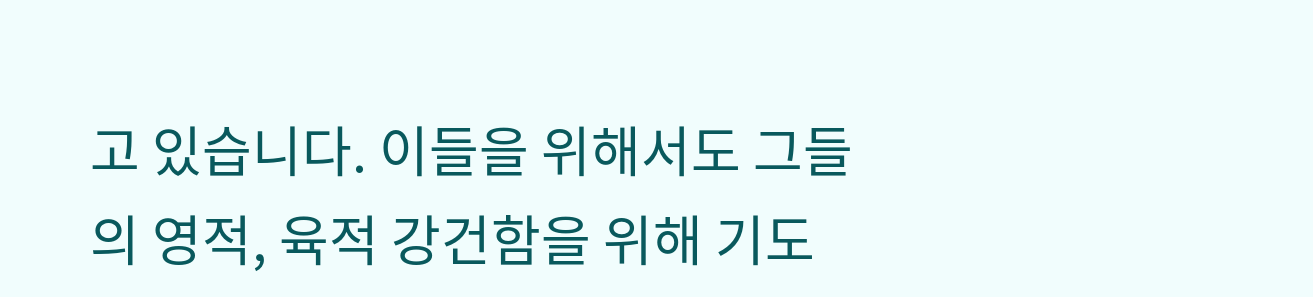고 있습니다. 이들을 위해서도 그들의 영적, 육적 강건함을 위해 기도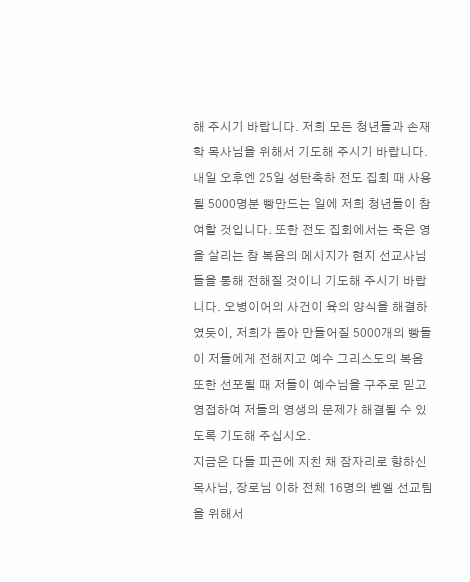해 주시기 바랍니다. 저희 모든 청년들과 손재학 목사님을 위해서 기도해 주시기 바랍니다.
내일 오후엔 25일 성탄축하 전도 집회 때 사용될 5000명분 빵만드는 일에 저희 청년들이 참여할 것입니다. 또한 전도 집회에서는 죽은 영을 살리는 참 복음의 메시지가 현지 선교사님들을 통해 전해질 것이니 기도해 주시기 바랍니다. 오병이어의 사건이 육의 양식을 해결하였듯이, 저희가 돕아 만들어질 5000개의 빵들이 저들에게 전해지고 예수 그리스도의 복음 또한 선포될 때 저들이 예수님을 구주로 믿고 영접하여 저들의 영생의 문제가 해결될 수 있도록 기도해 주십시오.
지금은 다들 피곤에 지친 채 잠자리로 향하신 목사님, 장로님 이하 전체 16명의 벧엘 선교팀을 위해서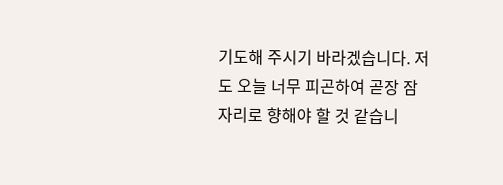기도해 주시기 바라겠습니다. 저도 오늘 너무 피곤하여 곧장 잠자리로 향해야 할 것 같습니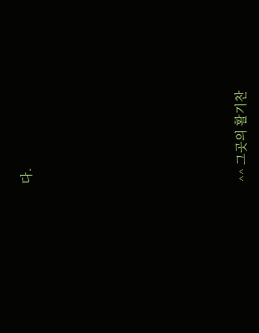다.










^^ 그곳의 활기찬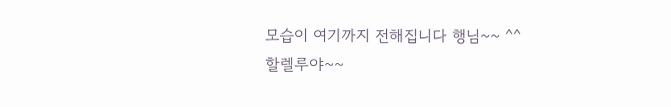모습이 여기까지 전해집니다 행님~~ ^^
할렐루야~~